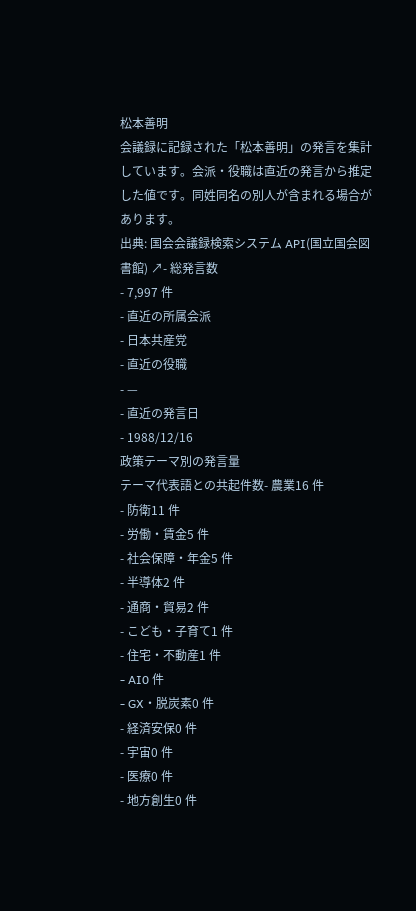松本善明
会議録に記録された「松本善明」の発言を集計しています。会派・役職は直近の発言から推定した値です。同姓同名の別人が含まれる場合があります。
出典: 国会会議録検索システム API(国立国会図書館) ↗- 総発言数
- 7,997 件
- 直近の所属会派
- 日本共産党
- 直近の役職
- —
- 直近の発言日
- 1988/12/16
政策テーマ別の発言量
テーマ代表語との共起件数- 農業16 件
- 防衛11 件
- 労働・賃金5 件
- 社会保障・年金5 件
- 半導体2 件
- 通商・貿易2 件
- こども・子育て1 件
- 住宅・不動産1 件
- AI0 件
- GX・脱炭素0 件
- 経済安保0 件
- 宇宙0 件
- 医療0 件
- 地方創生0 件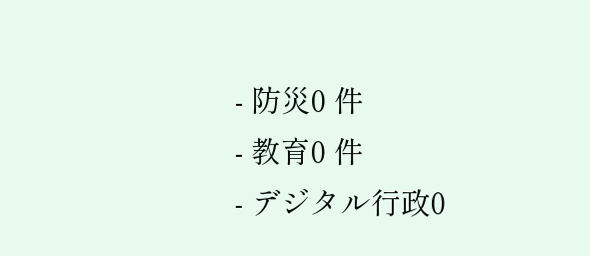- 防災0 件
- 教育0 件
- デジタル行政0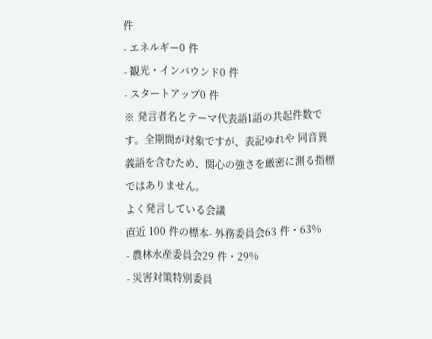件
- エネルギー0 件
- 観光・インバウンド0 件
- スタートアップ0 件
※ 発言者名とテーマ代表語1語の共起件数です。全期間が対象ですが、表記ゆれや 同音異義語を含むため、関心の強さを厳密に測る指標ではありません。
よく発言している会議
直近 100 件の標本- 外務委員会63 件・63%
- 農林水産委員会29 件・29%
- 災害対策特別委員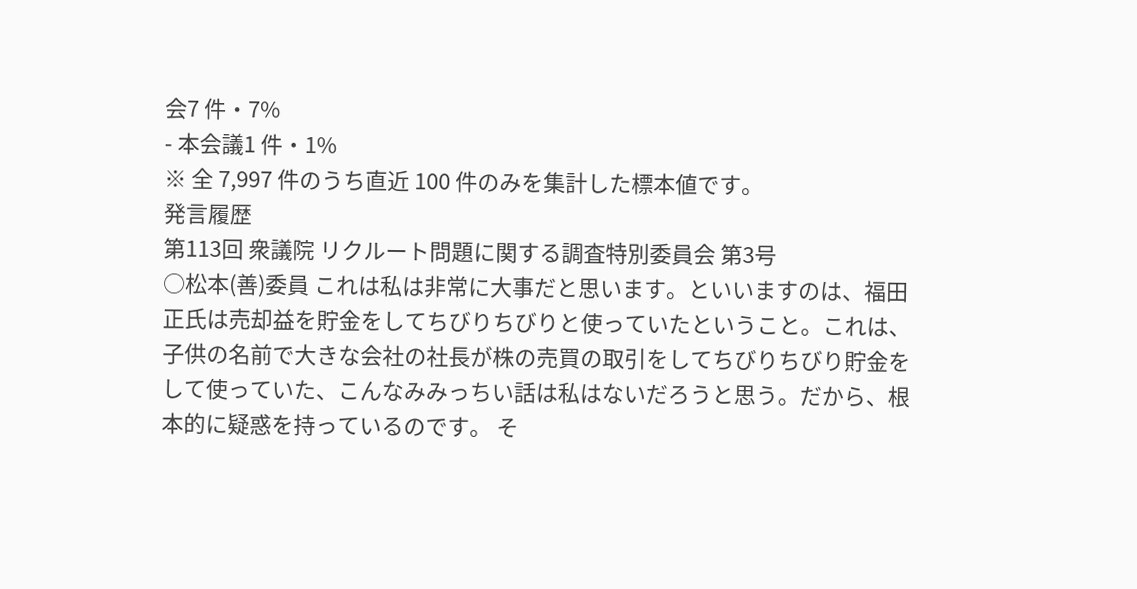会7 件・7%
- 本会議1 件・1%
※ 全 7,997 件のうち直近 100 件のみを集計した標本値です。
発言履歴
第113回 衆議院 リクルート問題に関する調査特別委員会 第3号
○松本(善)委員 これは私は非常に大事だと思います。といいますのは、福田正氏は売却益を貯金をしてちびりちびりと使っていたということ。これは、子供の名前で大きな会社の社長が株の売買の取引をしてちびりちびり貯金をして使っていた、こんなみみっちい話は私はないだろうと思う。だから、根本的に疑惑を持っているのです。 そ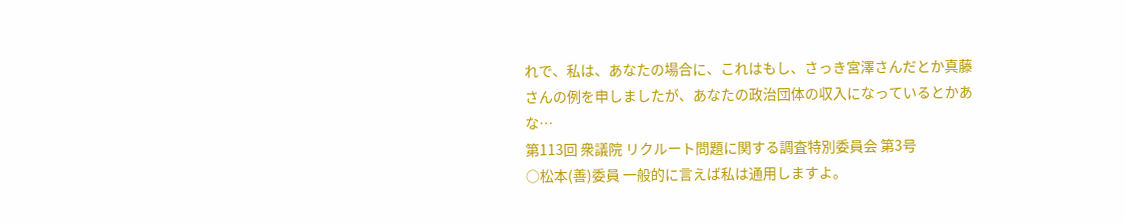れで、私は、あなたの場合に、これはもし、さっき宮澤さんだとか真藤さんの例を申しましたが、あなたの政治団体の収入になっているとかあな…
第113回 衆議院 リクルート問題に関する調査特別委員会 第3号
○松本(善)委員 一般的に言えば私は通用しますよ。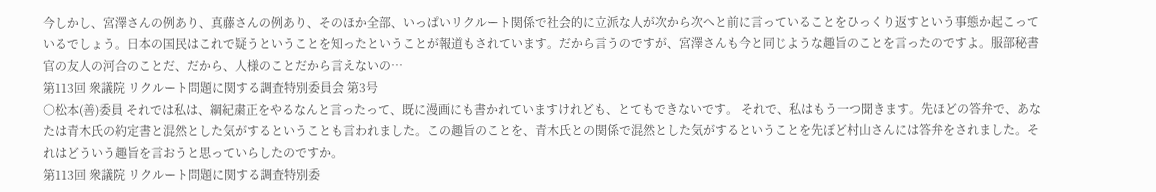今しかし、宮澤さんの例あり、真藤さんの例あり、そのほか全部、いっぱいリクルート関係で社会的に立派な人が次から次へと前に言っていることをひっくり返すという事態か起こっているでしょう。日本の国民はこれで疑うということを知ったということが報道もされています。だから言うのですが、宮澤さんも今と同じような趣旨のことを言ったのですよ。服部秘書官の友人の河合のことだ、だから、人様のことだから言えないの…
第113回 衆議院 リクルート問題に関する調査特別委員会 第3号
○松本(善)委員 それでは私は、綱紀粛正をやるなんと言ったって、既に漫画にも書かれていますけれども、とてもできないです。 それで、私はもう一つ聞きます。先ほどの答弁で、あなたは青木氏の約定書と混然とした気がするということも言われました。この趣旨のことを、青木氏との関係で混然とした気がするということを先ぼど村山さんには答弁をされました。それはどういう趣旨を言おうと思っていらしたのですか。
第113回 衆議院 リクルート問題に関する調査特別委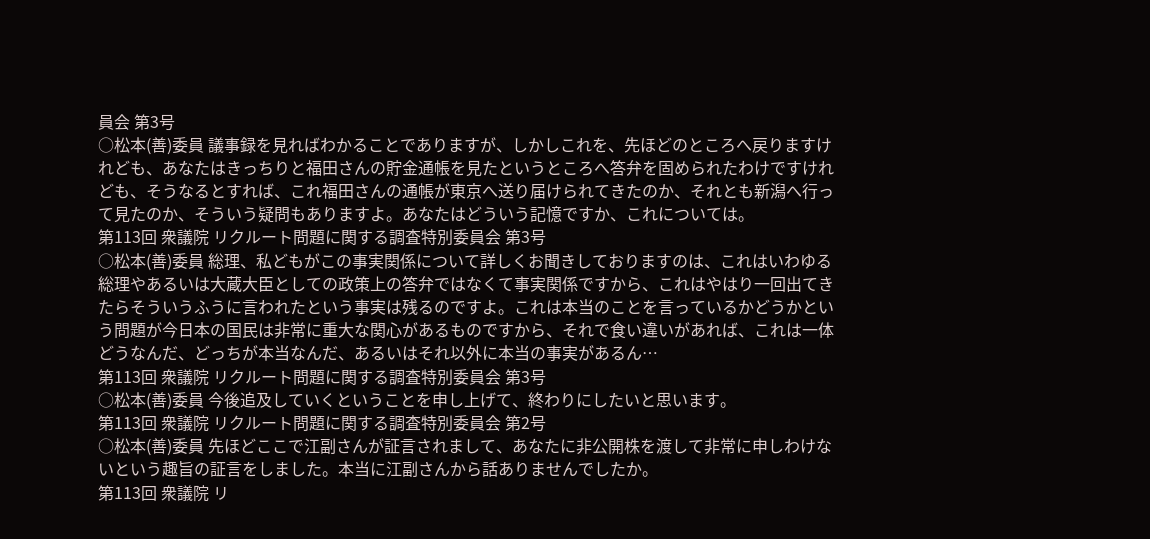員会 第3号
○松本(善)委員 議事録を見ればわかることでありますが、しかしこれを、先ほどのところへ戻りますけれども、あなたはきっちりと福田さんの貯金通帳を見たというところへ答弁を固められたわけですけれども、そうなるとすれば、これ福田さんの通帳が東京へ送り届けられてきたのか、それとも新潟へ行って見たのか、そういう疑問もありますよ。あなたはどういう記憶ですか、これについては。
第113回 衆議院 リクルート問題に関する調査特別委員会 第3号
○松本(善)委員 総理、私どもがこの事実関係について詳しくお聞きしておりますのは、これはいわゆる総理やあるいは大蔵大臣としての政策上の答弁ではなくて事実関係ですから、これはやはり一回出てきたらそういうふうに言われたという事実は残るのですよ。これは本当のことを言っているかどうかという問題が今日本の国民は非常に重大な関心があるものですから、それで食い違いがあれば、これは一体どうなんだ、どっちが本当なんだ、あるいはそれ以外に本当の事実があるん…
第113回 衆議院 リクルート問題に関する調査特別委員会 第3号
○松本(善)委員 今後追及していくということを申し上げて、終わりにしたいと思います。
第113回 衆議院 リクルート問題に関する調査特別委員会 第2号
○松本(善)委員 先ほどここで江副さんが証言されまして、あなたに非公開株を渡して非常に申しわけないという趣旨の証言をしました。本当に江副さんから話ありませんでしたか。
第113回 衆議院 リ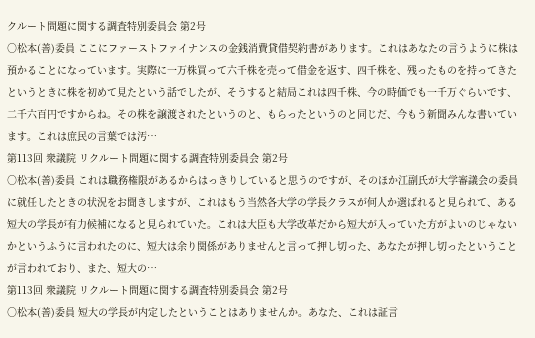クルート問題に関する調査特別委員会 第2号
○松本(善)委員 ここにファーストファイナンスの金銭消費貸借契約書があります。これはあなたの言うように株は預かることになっています。実際に一万株買って六千株を売って借金を返す、四千株を、残ったものを持ってきたというときに株を初めて見たという話でしたが、そうすると結局これは四千株、今の時価でも一千万ぐらいです、二千六百円ですからね。その株を譲渡されたというのと、もらったというのと同じだ、今もう新聞みんな書いています。これは庶民の言葉では汚…
第113回 衆議院 リクルート問題に関する調査特別委員会 第2号
○松本(善)委員 これは職務権限があるからはっきりしていると思うのですが、そのほか江副氏が大学審議会の委員に就任したときの状況をお聞きしますが、これはもう当然各大学の学長クラスが何人か選ばれると見られて、ある短大の学長が有力候補になると見られていた。これは大臣も大学改革だから短大が入っていた方がよいのじゃないかというふうに言われたのに、短大は余り関係がありませんと言って押し切った、あなたが押し切ったということが言われており、また、短大の…
第113回 衆議院 リクルート問題に関する調査特別委員会 第2号
○松本(善)委員 短大の学長が内定したということはありませんか。あなた、これは証言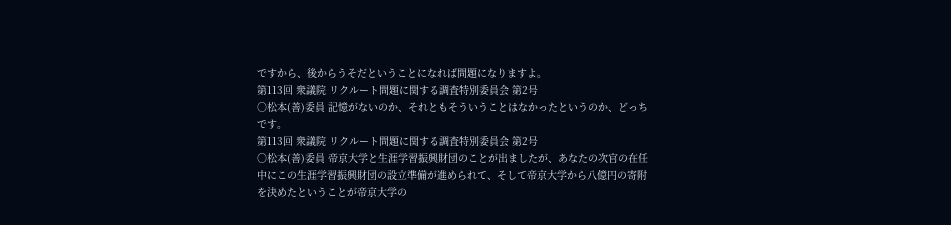ですから、後からうそだということになれば問題になりますよ。
第113回 衆議院 リクルート問題に関する調査特別委員会 第2号
○松本(善)委員 記憶がないのか、それともそういうことはなかったというのか、どっちです。
第113回 衆議院 リクルート問題に関する調査特別委員会 第2号
○松本(善)委員 帝京大学と生涯学習振興財団のことが出ましたが、あなたの次官の在任中にこの生涯学習振興財団の設立準備が進められて、そして帝京大学から八億円の寄附を決めたということが帝京大学の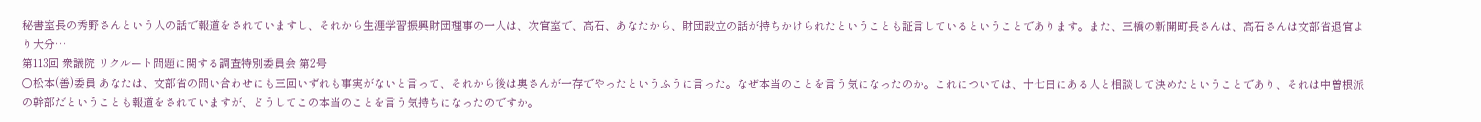秘書室長の秀野さんという人の話で報道をされていますし、それから生涯学習振興財団理事の一人は、次官室で、高石、あなたから、財団設立の話が持ちかけられたということも証言しているということであります。また、三橋の新開町長さんは、高石さんは文部省退官より大分…
第113回 衆議院 リクルート問題に関する調査特別委員会 第2号
○松本(善)委員 あなたは、文部省の問い合わせにも三回いずれも事実がないと言って、それから後は奥さんが一存でやったというふうに言った。なぜ本当のことを言う気になったのか。これについては、十七日にある人と相談して決めたということであり、それは中曽根派の幹部だということも報道をされていますが、どうしてこの本当のことを言う気持ちになったのですか。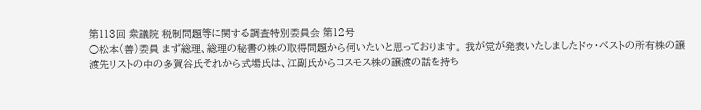第113回 衆議院 税制問題等に関する調査特別委員会 第12号
○松本(善)委員 まず総理、総理の秘書の株の取得問題から伺いたいと思っております。 我が党が発表いたしましたドゥ・ベストの所有株の譲渡先リストの中の多賀谷氏それから式場氏は、江副氏からコスモス株の譲渡の話を持ち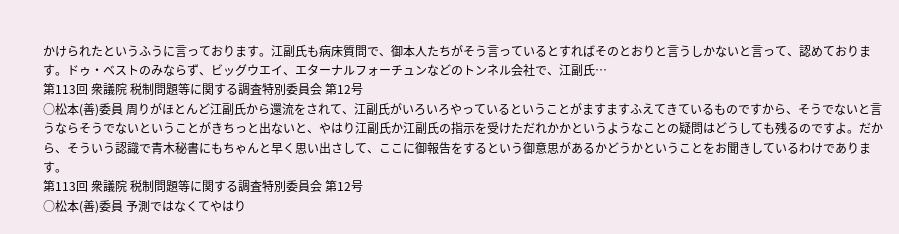かけられたというふうに言っております。江副氏も病床質問で、御本人たちがそう言っているとすればそのとおりと言うしかないと言って、認めております。ドゥ・ベストのみならず、ビッグウエイ、エターナルフォーチュンなどのトンネル会社で、江副氏…
第113回 衆議院 税制問題等に関する調査特別委員会 第12号
○松本(善)委員 周りがほとんど江副氏から還流をされて、江副氏がいろいろやっているということがますますふえてきているものですから、そうでないと言うならそうでないということがきちっと出ないと、やはり江副氏か江副氏の指示を受けただれかかというようなことの疑問はどうしても残るのですよ。だから、そういう認識で青木秘書にもちゃんと早く思い出さして、ここに御報告をするという御意思があるかどうかということをお聞きしているわけであります。
第113回 衆議院 税制問題等に関する調査特別委員会 第12号
○松本(善)委員 予測ではなくてやはり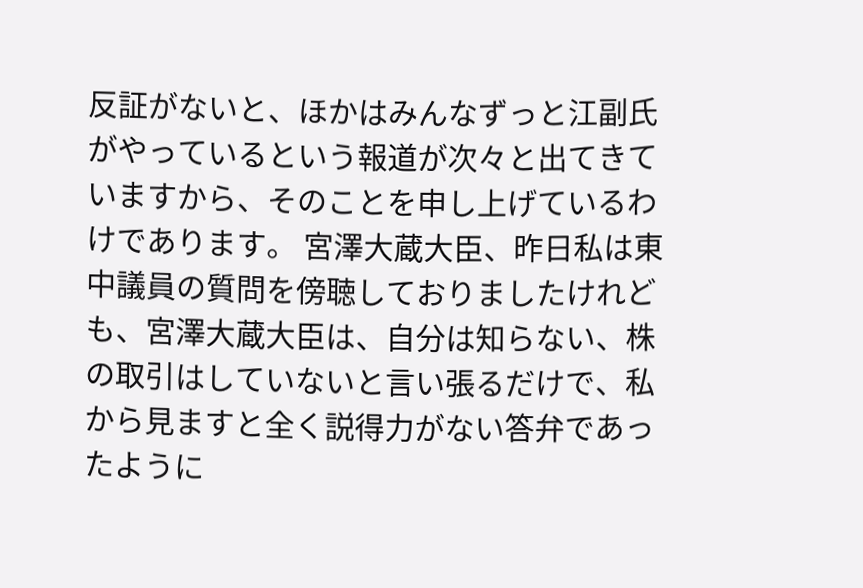反証がないと、ほかはみんなずっと江副氏がやっているという報道が次々と出てきていますから、そのことを申し上げているわけであります。 宮澤大蔵大臣、昨日私は東中議員の質問を傍聴しておりましたけれども、宮澤大蔵大臣は、自分は知らない、株の取引はしていないと言い張るだけで、私から見ますと全く説得力がない答弁であったように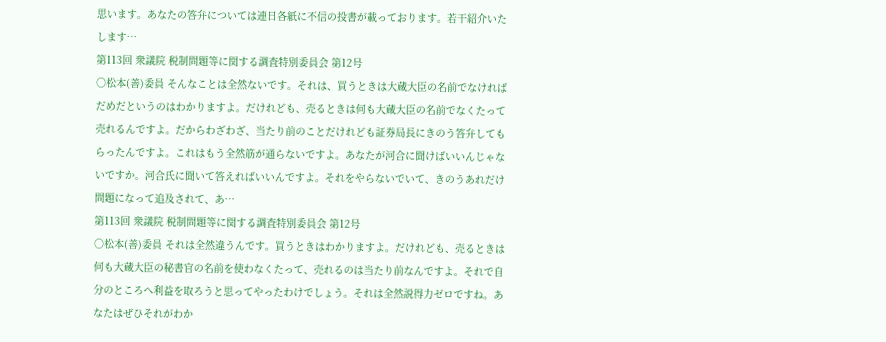思います。あなたの答弁については連日各紙に不信の投書が載っております。若干紹介いたします…
第113回 衆議院 税制問題等に関する調査特別委員会 第12号
○松本(善)委員 そんなことは全然ないです。それは、買うときは大蔵大臣の名前でなければだめだというのはわかりますよ。だけれども、売るときは何も大蔵大臣の名前でなくたって売れるんですよ。だからわざわざ、当たり前のことだけれども証券局長にきのう答弁してもらったんですよ。これはもう全然筋が通らないですよ。あなたが河合に聞けばいいんじゃないですか。河合氏に聞いて答えればいいんですよ。それをやらないでいて、きのうあれだけ問題になって追及されて、あ…
第113回 衆議院 税制問題等に関する調査特別委員会 第12号
○松本(善)委員 それは全然違うんです。買うときはわかりますよ。だけれども、売るときは何も大蔵大臣の秘書官の名前を使わなくたって、売れるのは当たり前なんですよ。それで自分のところへ利益を取ろうと思ってやったわけでしょう。それは全然説得力ゼロですね。あなたはぜひそれがわか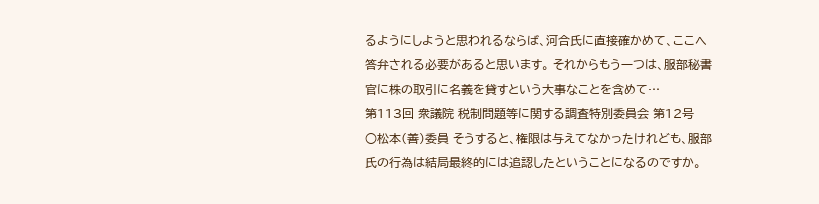るようにしようと思われるならば、河合氏に直接確かめて、ここへ答弁される必要があると思います。 それからもう一つは、服部秘書官に株の取引に名義を貸すという大事なことを含めて…
第113回 衆議院 税制問題等に関する調査特別委員会 第12号
○松本(善)委員 そうすると、権限は与えてなかったけれども、服部氏の行為は結局最終的には追認したということになるのですか。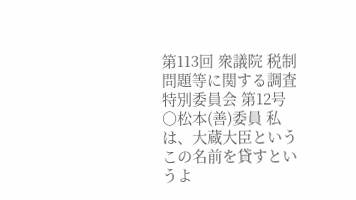第113回 衆議院 税制問題等に関する調査特別委員会 第12号
○松本(善)委員 私は、大蔵大臣というこの名前を貸すというよ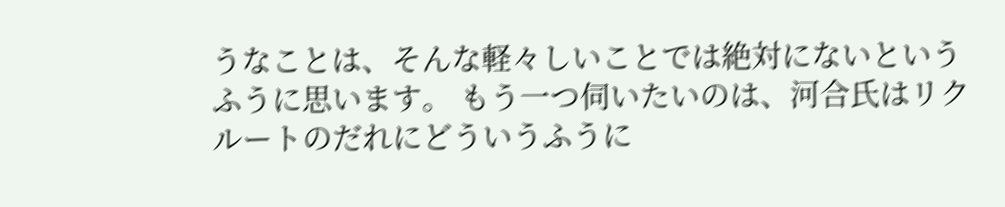うなことは、そんな軽々しいことでは絶対にないというふうに思います。 もう一つ伺いたいのは、河合氏はリクルートのだれにどういうふうに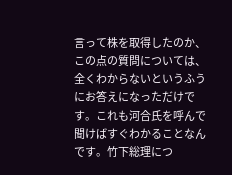言って株を取得したのか、この点の質問については、全くわからないというふうにお答えになっただけです。これも河合氏を呼んで聞けばすぐわかることなんです。竹下総理につ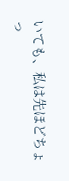いても、私は先ほどちょっ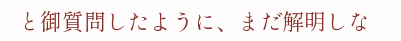と御質問したように、まだ解明しな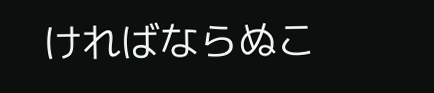ければならぬこ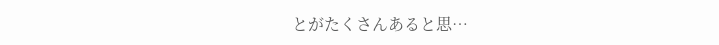とがたくさんあると思…